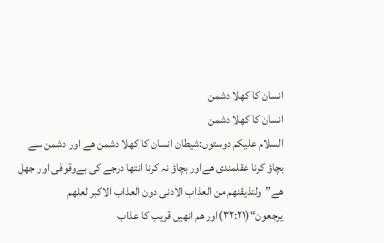انسان کا کھلا دشمن
انسان کا کھلا دشمن
السلام علیکم دوستوں:شیطان انسان کا کھلا دشمن ھے اور دشمن سے بچاؤ کرنا عقلمندی ھےاور بچاؤ نہ کرنا انتھا درجے کی بےوقوفی اور جھل ھے”ولنذیقنھم من العذاب الادنی دون العذاب الاکبر لعلھم یرجعون“(٣٢:٢١)اور ھم انھیں قریب کا عذاب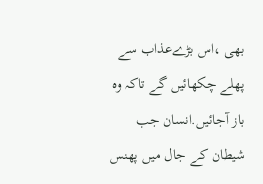بھی ،اس بڑےعذاب سے پھلے چکھائیں گے تاکہ وہ باز آجائیں.انسان جب شیطان کے جال میں پھنس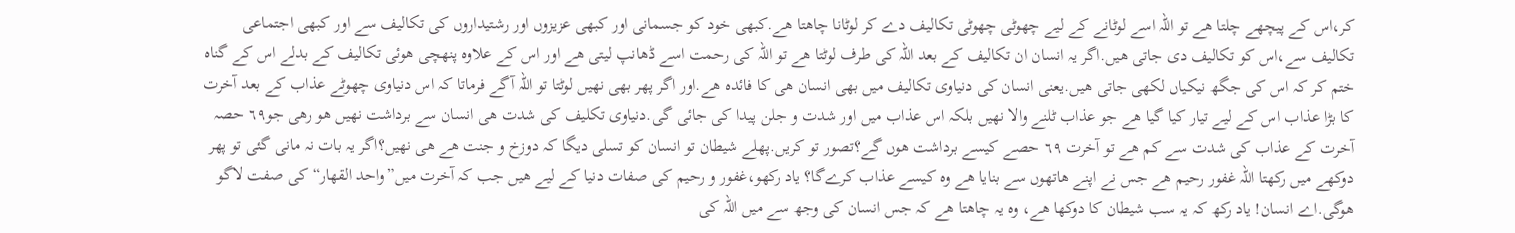کر،اس کے پیچھے چلتا ھے تو اللہ اسے لوٹانے کے لیے چھوٹی چھوٹی تکالیف دے کر لوٹانا چاھتا ھے.کبھی خود کو جسمانی اور کبھی عزیزوں اور رشتیداروں کی تکالیف سے اور کبھی اجتماعی تکالیف سے،اس کو تکالیف دی جاتی ھیں.اگر یہ انسان ان تکالیف کے بعد اللہ کی طرف لوٹتا ھے تو اللہ کی رحمت اسے ڈھانپ لیتی ھے اور اس کے علاوہ پنھچی ھوئی تکالیف کے بدلے اس کے گناہ ختم کر کہ اس کی جگھ نیکیاں لکھی جاتی ھیں.یعنی انسان کی دنیاوی تکالیف میں بھی انسان ھی کا فائدہ ھے.اور اگر پھر بھی نھیں لوٹتا تو اللہ آگے فرماتا کہ اس دنیاوی چھوٹے عذاب کے بعد آخرت کا بڑا عذاب اس کے لیے تیار کیا گیا ھے جو عذاب ٹلنے والا نھیں بلکہ اس عذاب میں اور شدت و جلن پیدا کی جائی گی.دنیاوی تکلیف کی شدت ھی انسان سے برداشت نھیں ھو رھی جو٦٩ حصہ آخرت کے عذاب کی شدت سے کم ھے تو آخرت ٦٩ حصے کیسے برداشت ھوں گے؟تصور تو کریں.پھلے شیطان تو انسان کو تسلی دیگا کہ دوزخ و جنت ھے ھی نھیں؟اگر یہ بات نہ مانی گئی تو پھر دوکھے میں رکھتا اللہ غفور رحیم ھے جس نے اپنے ھاتھوں سے بنایا ھے وہ کیسے عذاب کرےگا؟ یاد رکھو،غفور و رحیم کی صفات دنیا کے لیے ھیں جب کہ آخرت میں”واحد القھار“ کی صفت لاگو ھوگی.اے انسان! یاد رکھ کہ یہ سب شیطان کا دوکھا ھے، وہ یہ چاھتا ھے کہ جس انسان کی وجھ سے میں اللہ کی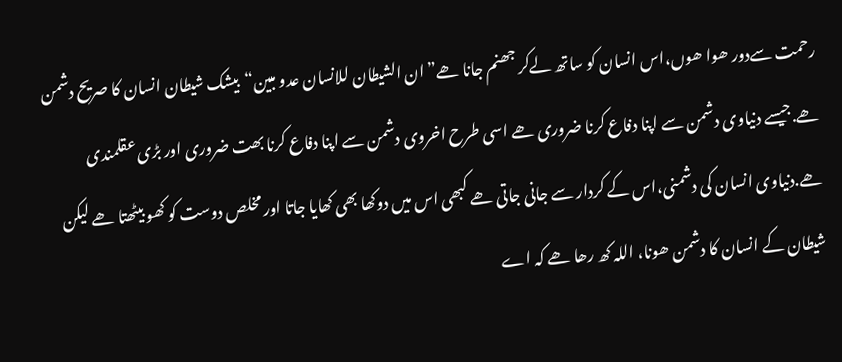رحمت سےدور ھوا ھوں،اس انسان کو ساتھ لےکر جھنم جانا ھے”ان الشیطان للانسان عدو مبین“بیشک شیطان انسان کا صریح دشمن ھے.جیسے دنیاوی دشمن سے اپنا دفاع کرنا ضروری ھے اسی طرح اخروی دشمن سے اپنا دفاع کرنا بھت ضروری اور بڑی عقلمندی ھے.دنیاوی انسان کی دشمنی،اس کے کردار سے جانی جاتی ھے کبھی اس میں دوکھا بھی کھایا جاتا اور مخلص دوست کو کھو بیٹھتا ھے لیکن شیطان کے انسان کا دشمن ھونا، اللہ کھ رھا ھے کہ اے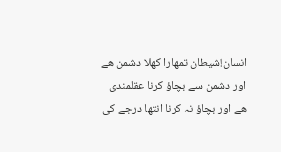انسان!شیطان تمھارا کھلا دشمن ھے اور دشمن سے بچاؤ کرنا عقلمندی ھے اور بچاؤ نہ کرنا انتھا درجے کی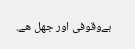بےوقوفی اور جھل ھے.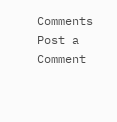Comments
Post a Comment